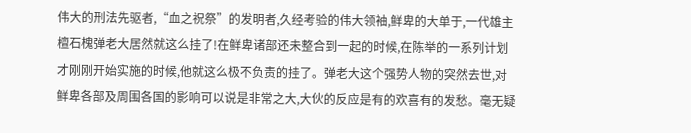伟大的刑法先驱者,“血之祝祭”的发明者,久经考验的伟大领袖,鲜卑的大单于,一代雄主檀石槐弹老大居然就这么挂了!在鲜卑诸部还未整合到一起的时候,在陈举的一系列计划才刚刚开始实施的时候,他就这么极不负责的挂了。弹老大这个强势人物的突然去世,对鲜卑各部及周围各国的影响可以说是非常之大,大伙的反应是有的欢喜有的发愁。毫无疑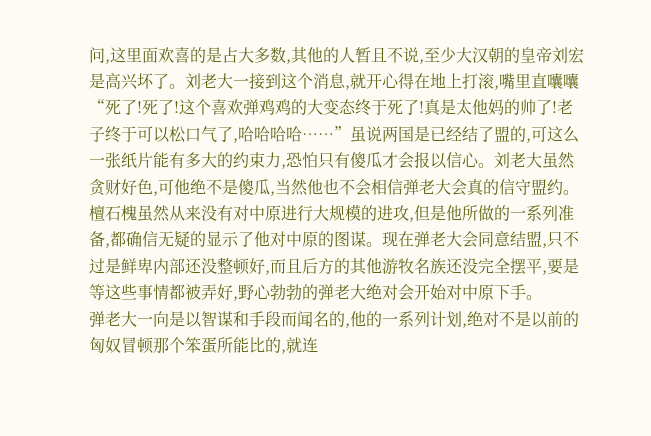问,这里面欢喜的是占大多数,其他的人暂且不说,至少大汉朝的皇帝刘宏是高兴坏了。刘老大一接到这个消息,就开心得在地上打滚,嘴里直囔囔“死了!死了!这个喜欢弹鸡鸡的大变态终于死了!真是太他妈的帅了!老子终于可以松口气了,哈哈哈哈……”虽说两国是已经结了盟的,可这么一张纸片能有多大的约束力,恐怕只有傻瓜才会报以信心。刘老大虽然贪财好色,可他绝不是傻瓜,当然他也不会相信弹老大会真的信守盟约。檀石槐虽然从来没有对中原进行大规模的进攻,但是他所做的一系列准备,都确信无疑的显示了他对中原的图谋。现在弹老大会同意结盟,只不过是鲜卑内部还没整顿好,而且后方的其他游牧名族还没完全摆平,要是等这些事情都被弄好,野心勃勃的弹老大绝对会开始对中原下手。
弹老大一向是以智谋和手段而闻名的,他的一系列计划,绝对不是以前的匈奴冒顿那个笨蛋所能比的,就连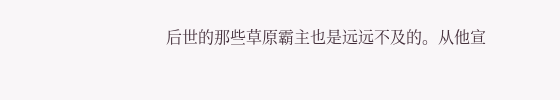后世的那些草原霸主也是远远不及的。从他宣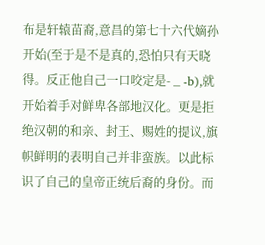布是轩辕苗裔,意昌的第七十六代嫡孙开始(至于是不是真的,恐怕只有天晓得。反正他自己一口咬定是- _ -b),就开始着手对鲜卑各部地汉化。更是拒绝汉朝的和亲、封王、赐姓的提议,旗帜鲜明的表明自己并非蛮族。以此标识了自己的皇帝正统后裔的身份。而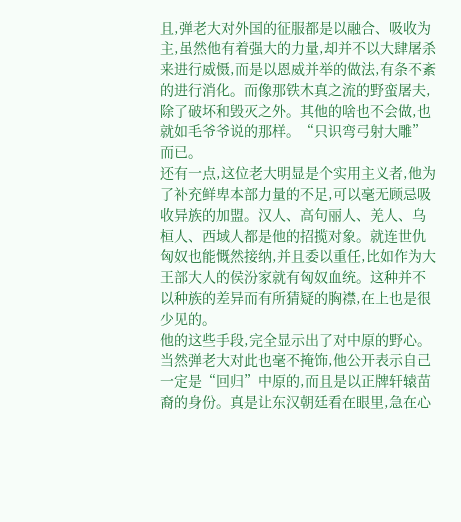且,弹老大对外国的征服都是以融合、吸收为主,虽然他有着强大的力量,却并不以大肆屠杀来进行威慑,而是以恩威并举的做法,有条不紊的进行消化。而像那铁木真之流的野蛮屠夫,除了破坏和毁灭之外。其他的啥也不会做,也就如毛爷爷说的那样。“只识弯弓射大雕”而已。
还有一点,这位老大明显是个实用主义者,他为了补充鲜卑本部力量的不足,可以毫无顾忌吸收异族的加盟。汉人、高句丽人、羌人、乌桓人、西域人都是他的招揽对象。就连世仇匈奴也能慨然接纳,并且委以重任,比如作为大王部大人的侯汾家就有匈奴血统。这种并不以种族的差异而有所猜疑的胸襟,在上也是很少见的。
他的这些手段,完全显示出了对中原的野心。当然弹老大对此也毫不掩饰,他公开表示自己一定是“回归”中原的,而且是以正牌轩辕苗裔的身份。真是让东汉朝廷看在眼里,急在心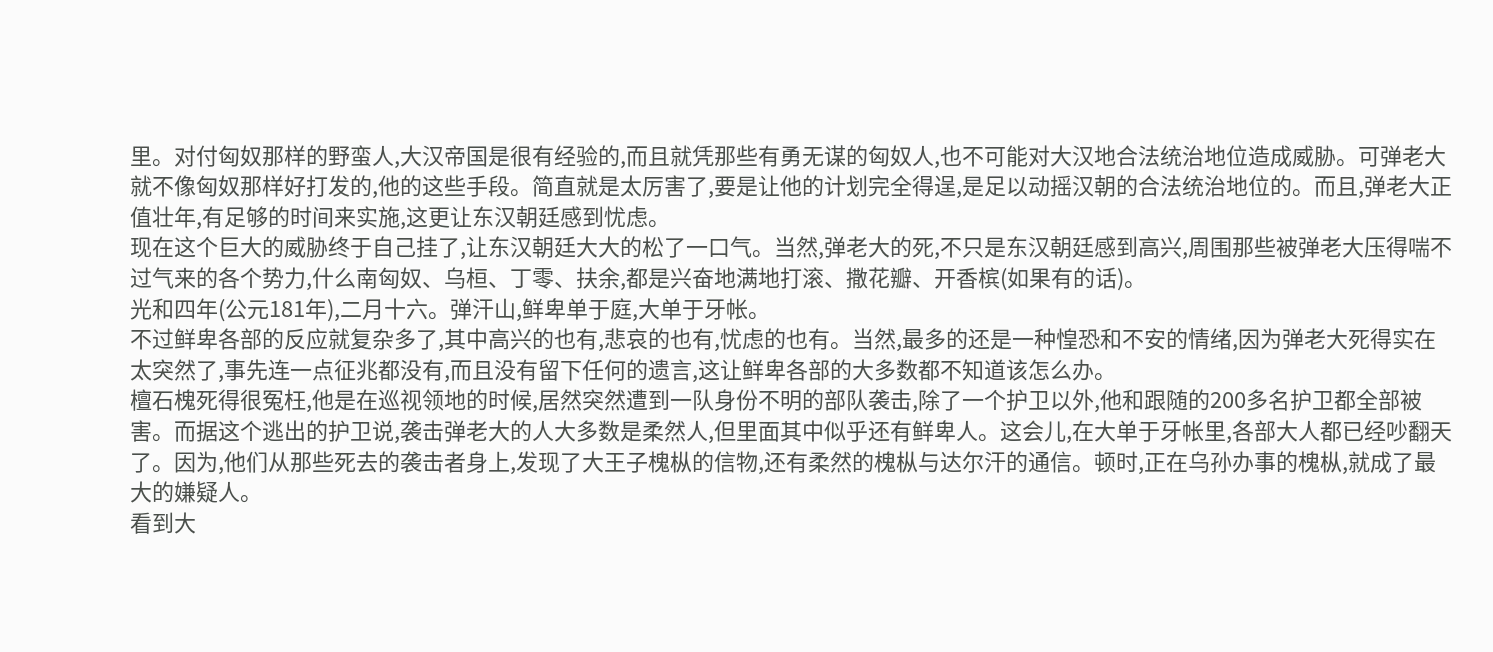里。对付匈奴那样的野蛮人,大汉帝国是很有经验的,而且就凭那些有勇无谋的匈奴人,也不可能对大汉地合法统治地位造成威胁。可弹老大就不像匈奴那样好打发的,他的这些手段。简直就是太厉害了,要是让他的计划完全得逞,是足以动摇汉朝的合法统治地位的。而且,弹老大正值壮年,有足够的时间来实施,这更让东汉朝廷感到忧虑。
现在这个巨大的威胁终于自己挂了,让东汉朝廷大大的松了一口气。当然,弹老大的死,不只是东汉朝廷感到高兴,周围那些被弹老大压得喘不过气来的各个势力,什么南匈奴、乌桓、丁零、扶余,都是兴奋地满地打滚、撒花瓣、开香槟(如果有的话)。
光和四年(公元181年),二月十六。弹汗山,鲜卑单于庭,大单于牙帐。
不过鲜卑各部的反应就复杂多了,其中高兴的也有,悲哀的也有,忧虑的也有。当然,最多的还是一种惶恐和不安的情绪,因为弹老大死得实在太突然了,事先连一点征兆都没有,而且没有留下任何的遗言,这让鲜卑各部的大多数都不知道该怎么办。
檀石槐死得很冤枉,他是在巡视领地的时候,居然突然遭到一队身份不明的部队袭击,除了一个护卫以外,他和跟随的200多名护卫都全部被害。而据这个逃出的护卫说,袭击弹老大的人大多数是柔然人,但里面其中似乎还有鲜卑人。这会儿,在大单于牙帐里,各部大人都已经吵翻天了。因为,他们从那些死去的袭击者身上,发现了大王子槐枞的信物,还有柔然的槐枞与达尔汗的通信。顿时,正在乌孙办事的槐枞,就成了最大的嫌疑人。
看到大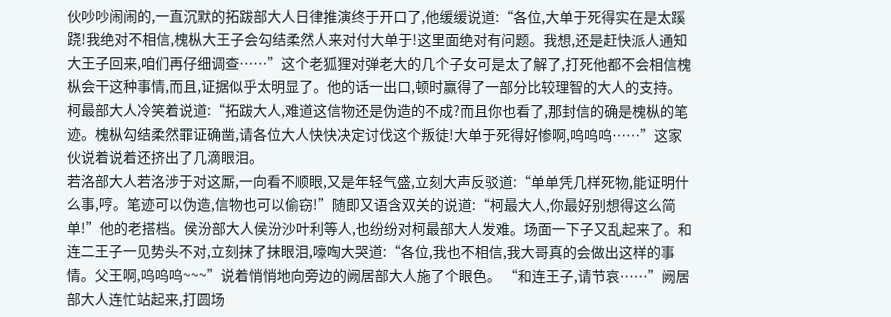伙吵吵闹闹的,一直沉默的拓跋部大人日律推演终于开口了,他缓缓说道:“各位,大单于死得实在是太蹊跷!我绝对不相信,槐枞大王子会勾结柔然人来对付大单于!这里面绝对有问题。我想,还是赶快派人通知大王子回来,咱们再仔细调查……”这个老狐狸对弹老大的几个子女可是太了解了,打死他都不会相信槐枞会干这种事情,而且,证据似乎太明显了。他的话一出口,顿时赢得了一部分比较理智的大人的支持。
柯最部大人冷笑着说道:“拓跋大人,难道这信物还是伪造的不成?而且你也看了,那封信的确是槐枞的笔迹。槐枞勾结柔然罪证确凿,请各位大人快快决定讨伐这个叛徒!大单于死得好惨啊,呜呜呜……”这家伙说着说着还挤出了几滴眼泪。
若洛部大人若洛涉于对这厮,一向看不顺眼,又是年轻气盛,立刻大声反驳道:“单单凭几样死物,能证明什么事,哼。笔迹可以伪造,信物也可以偷窃!”随即又语含双关的说道:“柯最大人,你最好别想得这么简单!”他的老搭档。侯汾部大人侯汾沙叶利等人,也纷纷对柯最部大人发难。场面一下子又乱起来了。和连二王子一见势头不对,立刻抹了抹眼泪,嚎啕大哭道:“各位,我也不相信,我大哥真的会做出这样的事情。父王啊,呜呜呜~~~”说着悄悄地向旁边的阙居部大人施了个眼色。 “和连王子,请节哀……”阙居部大人连忙站起来,打圆场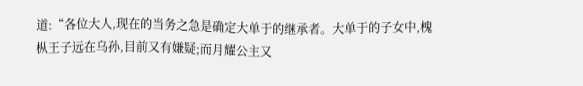道:“各位大人,现在的当务之急是确定大单于的继承者。大单于的子女中,槐枞王子远在乌孙,目前又有嫌疑;而月耀公主又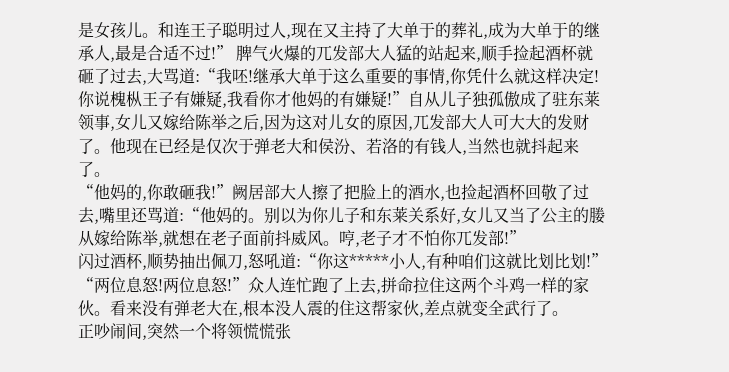是女孩儿。和连王子聪明过人,现在又主持了大单于的葬礼,成为大单于的继承人,最是合适不过!” 脾气火爆的兀发部大人猛的站起来,顺手捡起酒杯就砸了过去,大骂道:“我呸!继承大单于这么重要的事情,你凭什么就这样决定!你说槐枞王子有嫌疑,我看你才他妈的有嫌疑!”自从儿子独孤傲成了驻东莱领事,女儿又嫁给陈举之后,因为这对儿女的原因,兀发部大人可大大的发财了。他现在已经是仅次于弹老大和侯汾、若洛的有钱人,当然也就抖起来了。
“他妈的,你敢砸我!”阙居部大人擦了把脸上的酒水,也捡起酒杯回敬了过去,嘴里还骂道:“他妈的。别以为你儿子和东莱关系好,女儿又当了公主的媵从嫁给陈举,就想在老子面前抖威风。哼,老子才不怕你兀发部!”
闪过酒杯,顺势抽出佩刀,怒吼道:“你这*****小人,有种咱们这就比划比划!”
“两位息怒!两位息怒!”众人连忙跑了上去,拼命拉住这两个斗鸡一样的家伙。看来没有弹老大在,根本没人震的住这帮家伙,差点就变全武行了。
正吵闹间,突然一个将领慌慌张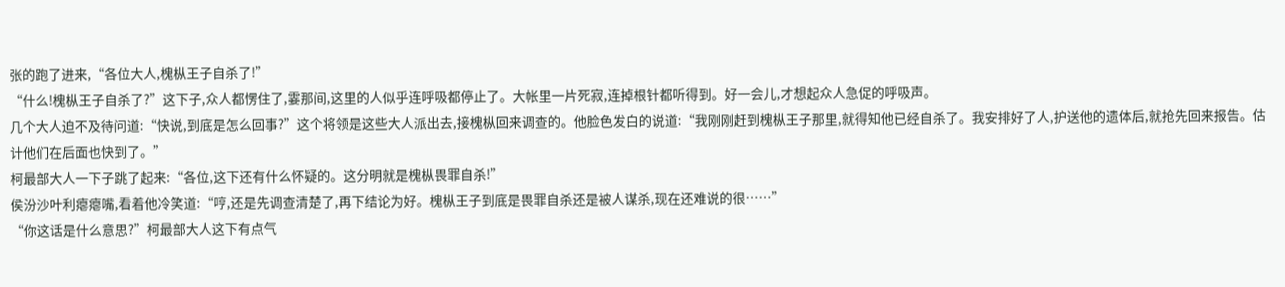张的跑了进来,“各位大人,槐枞王子自杀了!”
“什么!槐枞王子自杀了?”这下子,众人都愣住了,霎那间,这里的人似乎连呼吸都停止了。大帐里一片死寂,连掉根针都听得到。好一会儿,才想起众人急促的呼吸声。
几个大人迫不及待问道:“快说,到底是怎么回事?”这个将领是这些大人派出去,接槐枞回来调查的。他脸色发白的说道:“我刚刚赶到槐枞王子那里,就得知他已经自杀了。我安排好了人,护送他的遗体后,就抢先回来报告。估计他们在后面也快到了。”
柯最部大人一下子跳了起来:“各位,这下还有什么怀疑的。这分明就是槐枞畏罪自杀!”
侯汾沙叶利瘪瘪嘴,看着他冷笑道:“哼,还是先调查清楚了,再下结论为好。槐枞王子到底是畏罪自杀还是被人谋杀,现在还难说的很……”
“你这话是什么意思?”柯最部大人这下有点气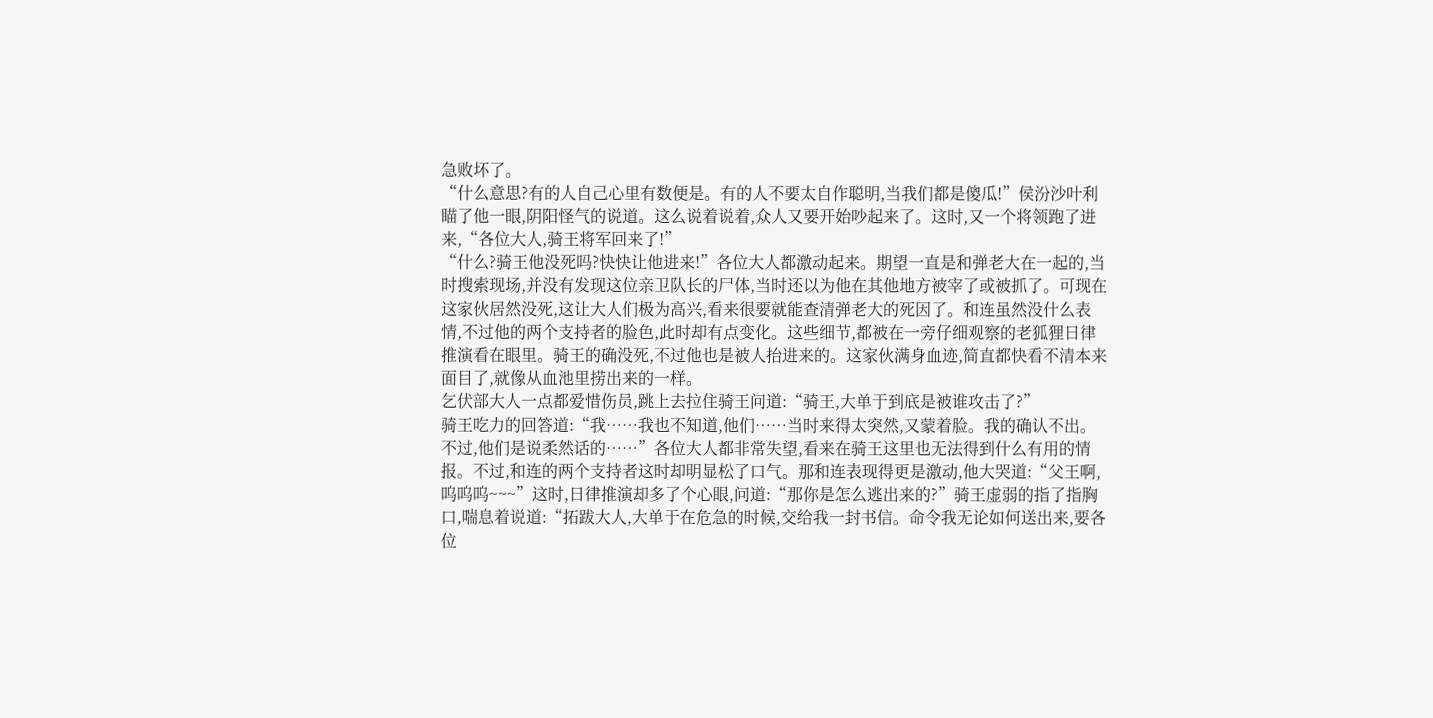急败坏了。
“什么意思?有的人自己心里有数便是。有的人不要太自作聪明,当我们都是傻瓜!”侯汾沙叶利瞄了他一眼,阴阳怪气的说道。这么说着说着,众人又要开始吵起来了。这时,又一个将领跑了进来,“各位大人,骑王将军回来了!”
“什么?骑王他没死吗?快快让他进来!”各位大人都激动起来。期望一直是和弹老大在一起的,当时搜索现场,并没有发现这位亲卫队长的尸体,当时还以为他在其他地方被宰了或被抓了。可现在这家伙居然没死,这让大人们极为高兴,看来很要就能查清弹老大的死因了。和连虽然没什么表情,不过他的两个支持者的脸色,此时却有点变化。这些细节,都被在一旁仔细观察的老狐狸日律推演看在眼里。骑王的确没死,不过他也是被人抬进来的。这家伙满身血迹,简直都快看不清本来面目了,就像从血池里捞出来的一样。
乞伏部大人一点都爱惜伤员,跳上去拉住骑王问道:“骑王,大单于到底是被谁攻击了?”
骑王吃力的回答道:“我……我也不知道,他们……当时来得太突然,又蒙着脸。我的确认不出。不过,他们是说柔然话的……”各位大人都非常失望,看来在骑王这里也无法得到什么有用的情报。不过,和连的两个支持者这时却明显松了口气。那和连表现得更是激动,他大哭道:“父王啊,呜呜呜~~~”这时,日律推演却多了个心眼,问道:“那你是怎么逃出来的?”骑王虚弱的指了指胸口,喘息着说道:“拓跋大人,大单于在危急的时候,交给我一封书信。命令我无论如何送出来,要各位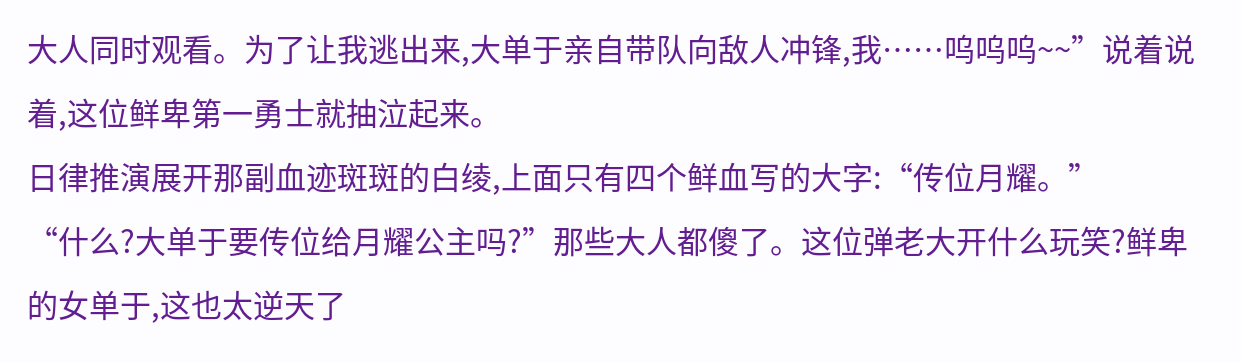大人同时观看。为了让我逃出来,大单于亲自带队向敌人冲锋,我……呜呜呜~~”说着说着,这位鲜卑第一勇士就抽泣起来。
日律推演展开那副血迹斑斑的白绫,上面只有四个鲜血写的大字:“传位月耀。”
“什么?大单于要传位给月耀公主吗?”那些大人都傻了。这位弹老大开什么玩笑?鲜卑的女单于,这也太逆天了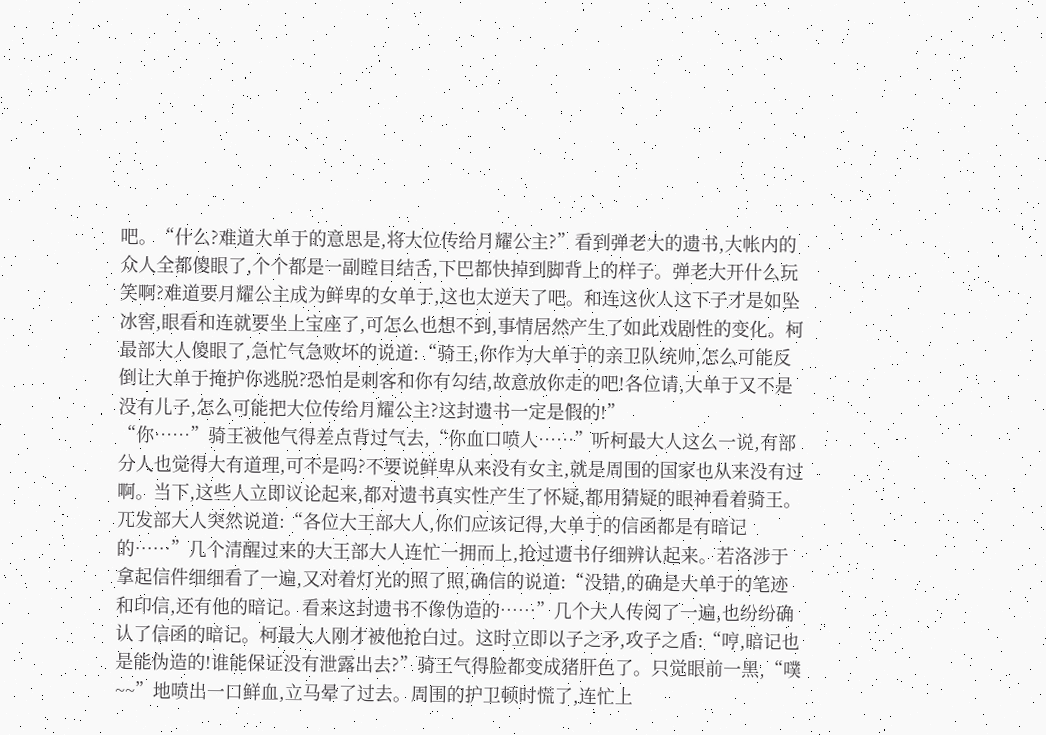吧。“什么?难道大单于的意思是,将大位传给月耀公主?”看到弹老大的遗书,大帐内的众人全都傻眼了,个个都是一副瞠目结舌,下巴都快掉到脚背上的样子。弹老大开什么玩笑啊?难道要月耀公主成为鲜卑的女单于,这也太逆天了吧。和连这伙人这下子才是如坠冰窖,眼看和连就要坐上宝座了,可怎么也想不到,事情居然产生了如此戏剧性的变化。柯最部大人傻眼了,急忙气急败坏的说道:“骑王,你作为大单于的亲卫队统帅,怎么可能反倒让大单于掩护你逃脱?恐怕是刺客和你有勾结,故意放你走的吧!各位请,大单于又不是没有儿子,怎么可能把大位传给月耀公主?这封遗书一定是假的!”
“你……”骑王被他气得差点背过气去,“你血口喷人……”听柯最大人这么一说,有部分人也觉得大有道理,可不是吗?不要说鲜卑从来没有女主,就是周围的国家也从来没有过啊。当下,这些人立即议论起来,都对遗书真实性产生了怀疑,都用猜疑的眼神看着骑王。
兀发部大人突然说道:“各位大王部大人,你们应该记得,大单于的信函都是有暗记的……”几个清醒过来的大王部大人连忙一拥而上,抢过遗书仔细辨认起来。若洛涉于拿起信件细细看了一遍,又对着灯光的照了照,确信的说道:“没错,的确是大单于的笔迹和印信,还有他的暗记。看来这封遗书不像伪造的……”几个大人传阅了一遍,也纷纷确认了信函的暗记。柯最大人刚才被他抢白过。这时立即以子之矛,攻子之盾:“哼,暗记也是能伪造的!谁能保证没有泄露出去?”骑王气得脸都变成猪肝色了。只觉眼前一黑,“噗~~”地喷出一口鲜血,立马晕了过去。周围的护卫顿时慌了,连忙上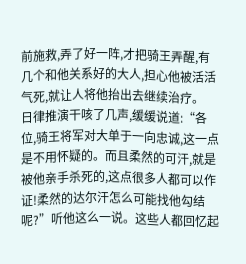前施救,弄了好一阵,才把骑王弄醒,有几个和他关系好的大人,担心他被活活气死,就让人将他抬出去继续治疗。
日律推演干咳了几声,缓缓说道:“各位,骑王将军对大单于一向忠诚,这一点是不用怀疑的。而且柔然的可汗,就是被他亲手杀死的,这点很多人都可以作证!柔然的达尔汗怎么可能找他勾结呢?”听他这么一说。这些人都回忆起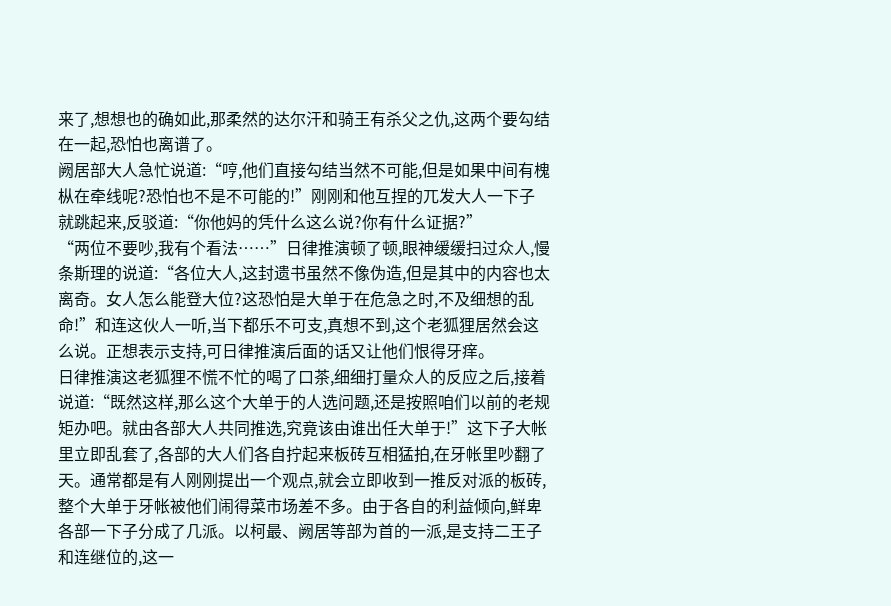来了,想想也的确如此,那柔然的达尔汗和骑王有杀父之仇,这两个要勾结在一起,恐怕也离谱了。
阙居部大人急忙说道:“哼,他们直接勾结当然不可能,但是如果中间有槐枞在牵线呢?恐怕也不是不可能的!”刚刚和他互捏的兀发大人一下子就跳起来,反驳道:“你他妈的凭什么这么说?你有什么证据?”
“两位不要吵,我有个看法……”日律推演顿了顿,眼神缓缓扫过众人,慢条斯理的说道:“各位大人,这封遗书虽然不像伪造,但是其中的内容也太离奇。女人怎么能登大位?这恐怕是大单于在危急之时,不及细想的乱命!”和连这伙人一听,当下都乐不可支,真想不到,这个老狐狸居然会这么说。正想表示支持,可日律推演后面的话又让他们恨得牙痒。
日律推演这老狐狸不慌不忙的喝了口茶,细细打量众人的反应之后,接着说道:“既然这样,那么这个大单于的人选问题,还是按照咱们以前的老规矩办吧。就由各部大人共同推选,究竟该由谁出任大单于!”这下子大帐里立即乱套了,各部的大人们各自拧起来板砖互相猛拍,在牙帐里吵翻了天。通常都是有人刚刚提出一个观点,就会立即收到一推反对派的板砖,整个大单于牙帐被他们闹得菜市场差不多。由于各自的利益倾向,鲜卑各部一下子分成了几派。以柯最、阙居等部为首的一派,是支持二王子和连继位的,这一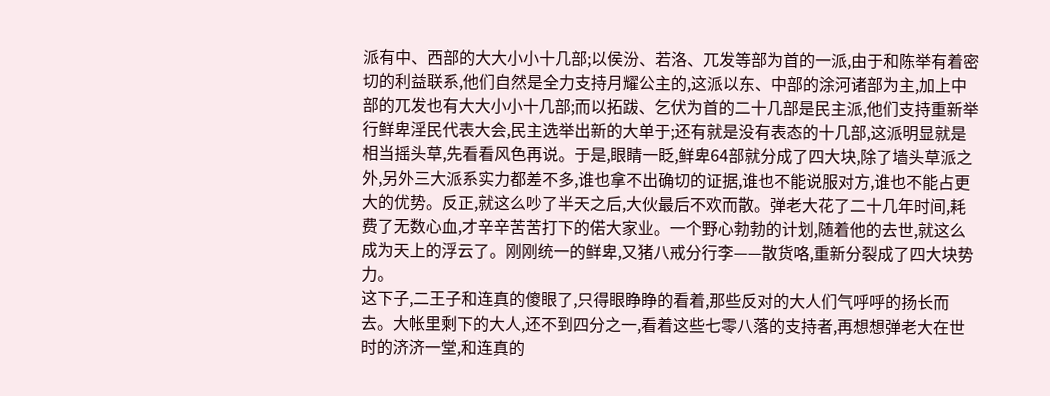派有中、西部的大大小小十几部;以侯汾、若洛、兀发等部为首的一派,由于和陈举有着密切的利益联系,他们自然是全力支持月耀公主的,这派以东、中部的涂河诸部为主,加上中部的兀发也有大大小小十几部;而以拓跋、乞伏为首的二十几部是民主派,他们支持重新举行鲜卑淫民代表大会,民主选举出新的大单于;还有就是没有表态的十几部,这派明显就是相当摇头草,先看看风色再说。于是,眼睛一眨,鲜卑64部就分成了四大块,除了墙头草派之外,另外三大派系实力都差不多,谁也拿不出确切的证据,谁也不能说服对方,谁也不能占更大的优势。反正,就这么吵了半天之后,大伙最后不欢而散。弹老大花了二十几年时间,耗费了无数心血,才辛辛苦苦打下的偌大家业。一个野心勃勃的计划,随着他的去世,就这么成为天上的浮云了。刚刚统一的鲜卑,又猪八戒分行李——散货咯,重新分裂成了四大块势力。
这下子,二王子和连真的傻眼了,只得眼睁睁的看着,那些反对的大人们气呼呼的扬长而去。大帐里剩下的大人,还不到四分之一,看着这些七零八落的支持者,再想想弹老大在世时的济济一堂,和连真的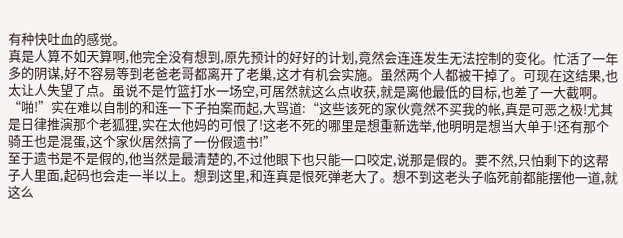有种快吐血的感觉。
真是人算不如天算啊,他完全没有想到,原先预计的好好的计划,竟然会连连发生无法控制的变化。忙活了一年多的阴谋,好不容易等到老爸老哥都离开了老巢,这才有机会实施。虽然两个人都被干掉了。可现在这结果,也太让人失望了点。虽说不是竹篮打水一场空,可居然就这么点收获,就是离他最低的目标,也差了一大截啊。
“啪!”实在难以自制的和连一下子拍案而起,大骂道:“这些该死的家伙竟然不买我的帐,真是可恶之极!尤其是日律推演那个老狐狸,实在太他妈的可恨了!这老不死的哪里是想重新选举,他明明是想当大单于!还有那个骑王也是混蛋,这个家伙居然搞了一份假遗书!”
至于遗书是不是假的,他当然是最清楚的,不过他眼下也只能一口咬定,说那是假的。要不然,只怕剩下的这帮子人里面,起码也会走一半以上。想到这里,和连真是恨死弹老大了。想不到这老头子临死前都能摆他一道,就这么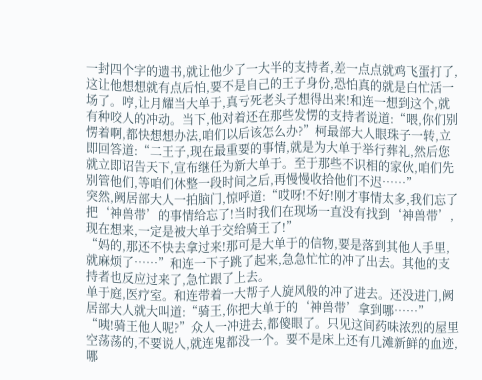一封四个字的遗书,就让他少了一大半的支持者,差一点点就鸡飞蛋打了,这让他想想就有点后怕,要不是自己的王子身份,恐怕真的就是白忙活一场了。哼,让月耀当大单于,真亏死老头子想得出来!和连一想到这个,就有种咬人的冲动。当下,他对着还在那些发愣的支持者说道:“喂,你们别愣着啊,都快想想办法,咱们以后该怎么办?”柯最部大人眼珠子一转,立即回答道:“二王子,现在最重要的事情,就是为大单于举行葬礼,然后您就立即诏告天下,宣布继任为新大单于。至于那些不识相的家伙,咱们先别管他们,等咱们休整一段时间之后,再慢慢收拾他们不迟……”
突然,阙居部大人一拍脑门,惊呼道:“哎呀!不好!刚才事情太多,我们忘了把‘神兽带’的事情给忘了!当时我们在现场一直没有找到‘神兽带’,现在想来,一定是被大单于交给骑王了!”
“妈的,那还不快去拿过来!那可是大单于的信物,要是落到其他人手里,就麻烦了……”和连一下子跳了起来,急急忙忙的冲了出去。其他的支持者也反应过来了,急忙跟了上去。
单于庭,医疗室。和连带着一大帮子人旋风般的冲了进去。还没进门,阙居部大人就大叫道:“骑王,你把大单于的‘神兽带’拿到哪……”
“咦!骑王他人呢?”众人一冲进去,都傻眼了。只见这间药味浓烈的屋里空荡荡的,不要说人,就连鬼都没一个。要不是床上还有几滩新鲜的血迹,哪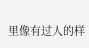里像有过人的样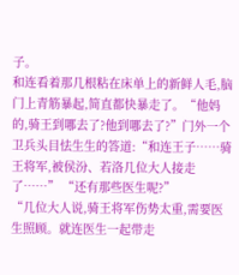子。
和连看着那几根粘在床单上的新鲜人毛,脑门上青筋暴起,简直都快暴走了。“他妈的,骑王到哪去了?他到哪去了?”门外一个卫兵头目怯生生的答道:“和连王子……骑王将军,被侯汾、若洛几位大人接走了……” “还有那些医生呢?”
“几位大人说,骑王将军伤势太重,需要医生照顾。就连医生一起带走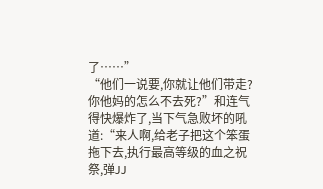了……”
“他们一说要,你就让他们带走?你他妈的怎么不去死?”和连气得快爆炸了,当下气急败坏的吼道:“来人啊,给老子把这个笨蛋拖下去,执行最高等级的血之祝祭,弹JJ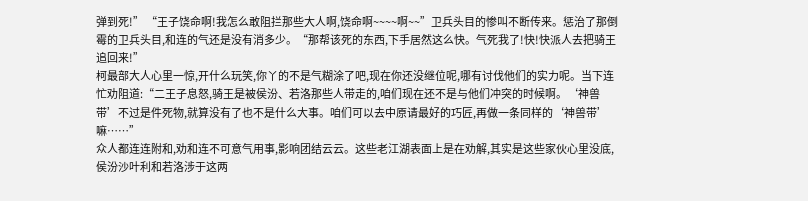弹到死!” “王子饶命啊!我怎么敢阻拦那些大人啊,饶命啊~~~~啊~~”卫兵头目的惨叫不断传来。惩治了那倒霉的卫兵头目,和连的气还是没有消多少。“那帮该死的东西,下手居然这么快。气死我了!快!快派人去把骑王追回来!”
柯最部大人心里一惊,开什么玩笑,你丫的不是气糊涂了吧,现在你还没继位呢,哪有讨伐他们的实力呢。当下连忙劝阻道:“二王子息怒,骑王是被侯汾、若洛那些人带走的,咱们现在还不是与他们冲突的时候啊。‘神兽带’不过是件死物,就算没有了也不是什么大事。咱们可以去中原请最好的巧匠,再做一条同样的‘神兽带’嘛……”
众人都连连附和,劝和连不可意气用事,影响团结云云。这些老江湖表面上是在劝解,其实是这些家伙心里没底,侯汾沙叶利和若洛涉于这两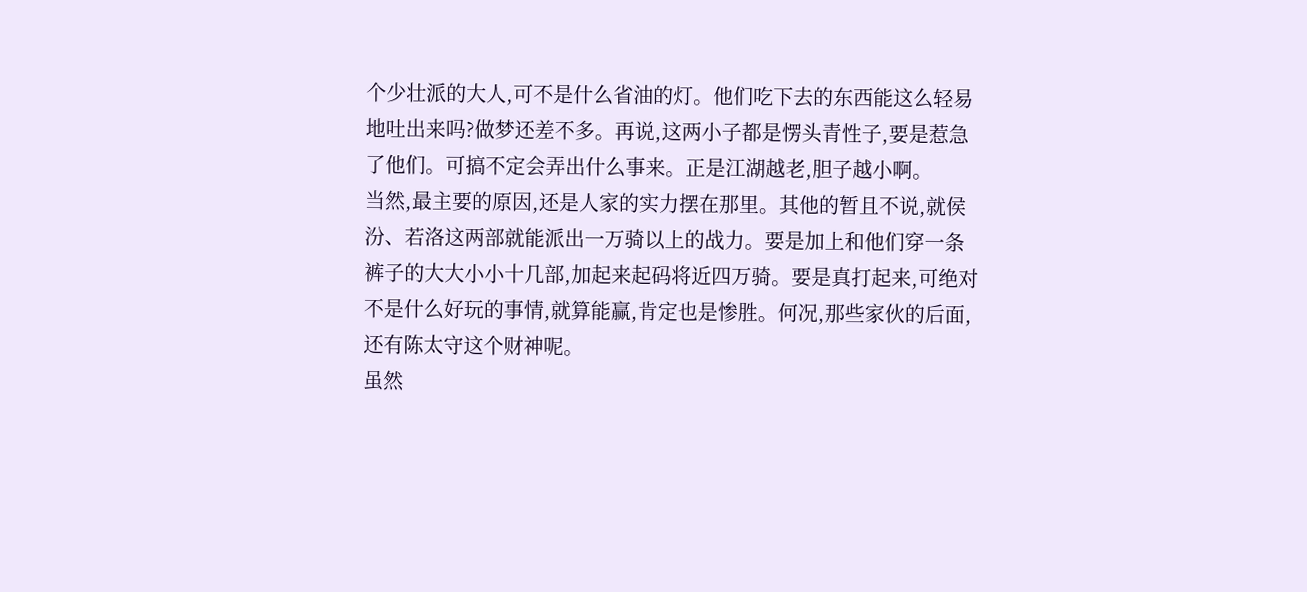个少壮派的大人,可不是什么省油的灯。他们吃下去的东西能这么轻易地吐出来吗?做梦还差不多。再说,这两小子都是愣头青性子,要是惹急了他们。可搞不定会弄出什么事来。正是江湖越老,胆子越小啊。
当然,最主要的原因,还是人家的实力摆在那里。其他的暂且不说,就侯汾、若洛这两部就能派出一万骑以上的战力。要是加上和他们穿一条裤子的大大小小十几部,加起来起码将近四万骑。要是真打起来,可绝对不是什么好玩的事情,就算能赢,肯定也是惨胜。何况,那些家伙的后面,还有陈太守这个财神呢。
虽然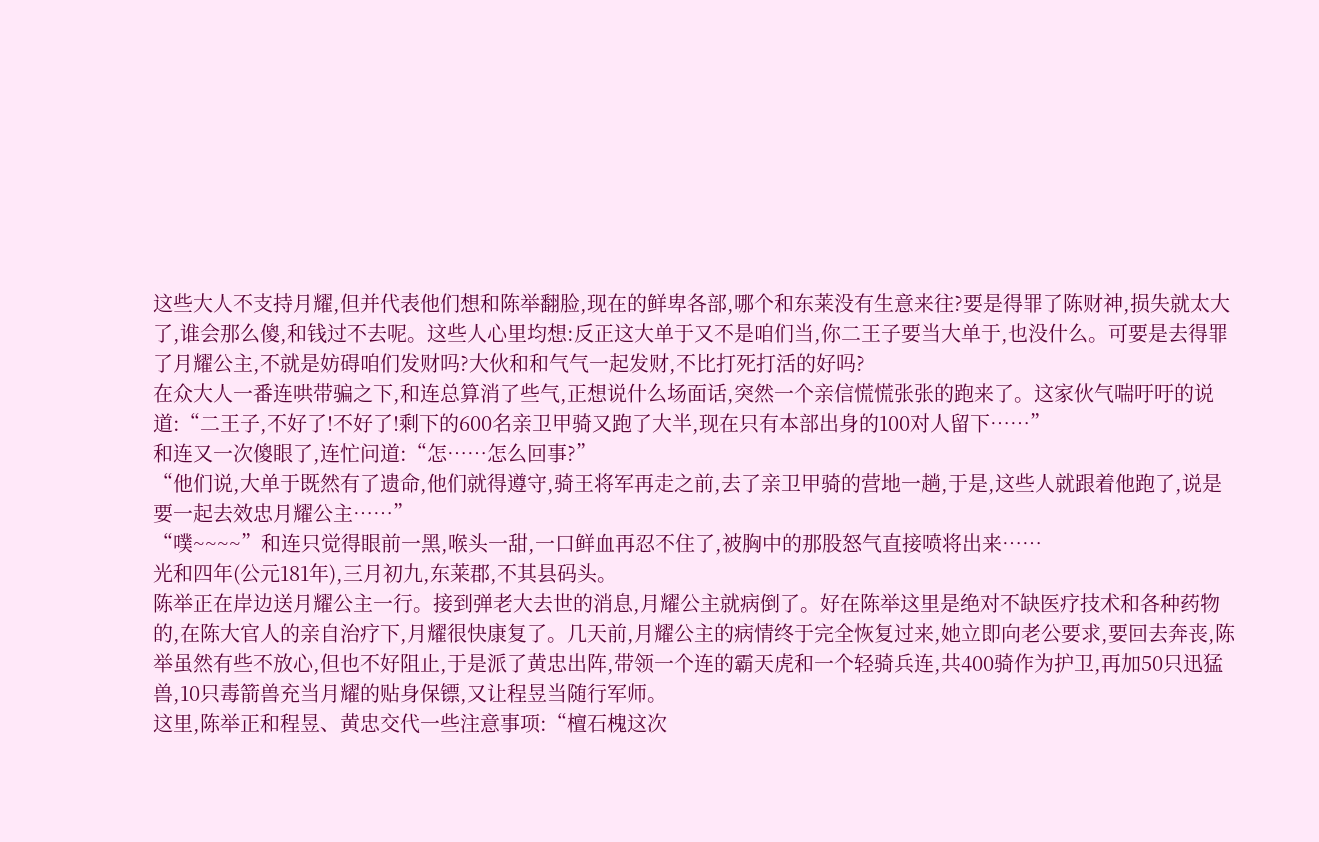这些大人不支持月耀,但并代表他们想和陈举翻脸,现在的鲜卑各部,哪个和东莱没有生意来往?要是得罪了陈财神,损失就太大了,谁会那么傻,和钱过不去呢。这些人心里均想:反正这大单于又不是咱们当,你二王子要当大单于,也没什么。可要是去得罪了月耀公主,不就是妨碍咱们发财吗?大伙和和气气一起发财,不比打死打活的好吗?
在众大人一番连哄带骗之下,和连总算消了些气,正想说什么场面话,突然一个亲信慌慌张张的跑来了。这家伙气喘吁吁的说道:“二王子,不好了!不好了!剩下的600名亲卫甲骑又跑了大半,现在只有本部出身的100对人留下……”
和连又一次傻眼了,连忙问道:“怎……怎么回事?”
“他们说,大单于既然有了遗命,他们就得遵守,骑王将军再走之前,去了亲卫甲骑的营地一趟,于是,这些人就跟着他跑了,说是要一起去效忠月耀公主……”
“噗~~~~”和连只觉得眼前一黑,喉头一甜,一口鲜血再忍不住了,被胸中的那股怒气直接喷将出来……
光和四年(公元181年),三月初九,东莱郡,不其县码头。
陈举正在岸边送月耀公主一行。接到弹老大去世的消息,月耀公主就病倒了。好在陈举这里是绝对不缺医疗技术和各种药物的,在陈大官人的亲自治疗下,月耀很快康复了。几天前,月耀公主的病情终于完全恢复过来,她立即向老公要求,要回去奔丧,陈举虽然有些不放心,但也不好阻止,于是派了黄忠出阵,带领一个连的霸天虎和一个轻骑兵连,共400骑作为护卫,再加50只迅猛兽,10只毒箭兽充当月耀的贴身保镖,又让程昱当随行军师。
这里,陈举正和程昱、黄忠交代一些注意事项:“檀石槐这次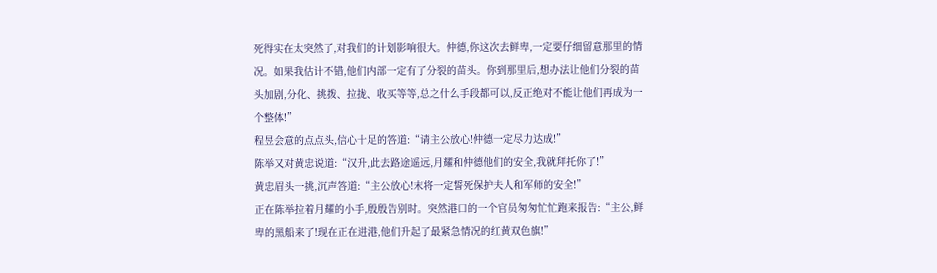死得实在太突然了,对我们的计划影响很大。仲德,你这次去鲜卑,一定要仔细留意那里的情况。如果我估计不错,他们内部一定有了分裂的苗头。你到那里后,想办法让他们分裂的苗头加剧,分化、挑拨、拉拢、收买等等,总之什么手段都可以,反正绝对不能让他们再成为一个整体!”
程昱会意的点点头,信心十足的答道:“请主公放心!仲德一定尽力达成!”
陈举又对黄忠说道:“汉升,此去路途遥远,月耀和仲德他们的安全,我就拜托你了!”
黄忠眉头一挑,沉声答道:“主公放心!末将一定誓死保护夫人和军师的安全!”
正在陈举拉着月耀的小手,殷殷告别时。突然港口的一个官员匆匆忙忙跑来报告:“主公,鲜卑的黑船来了!现在正在进港,他们升起了最紧急情况的红黄双色旗!”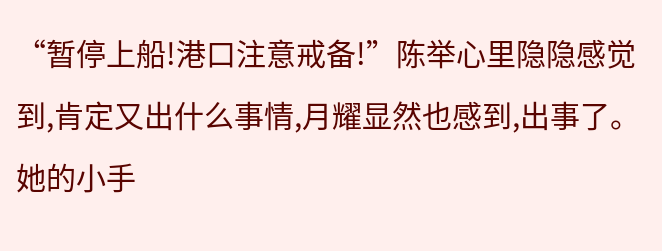“暂停上船!港口注意戒备!”陈举心里隐隐感觉到,肯定又出什么事情,月耀显然也感到,出事了。她的小手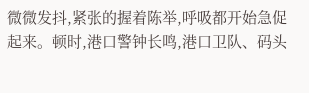微微发抖,紧张的握着陈举,呼吸都开始急促起来。顿时,港口警钟长鸣,港口卫队、码头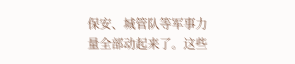保安、城管队等军事力量全部动起来了。这些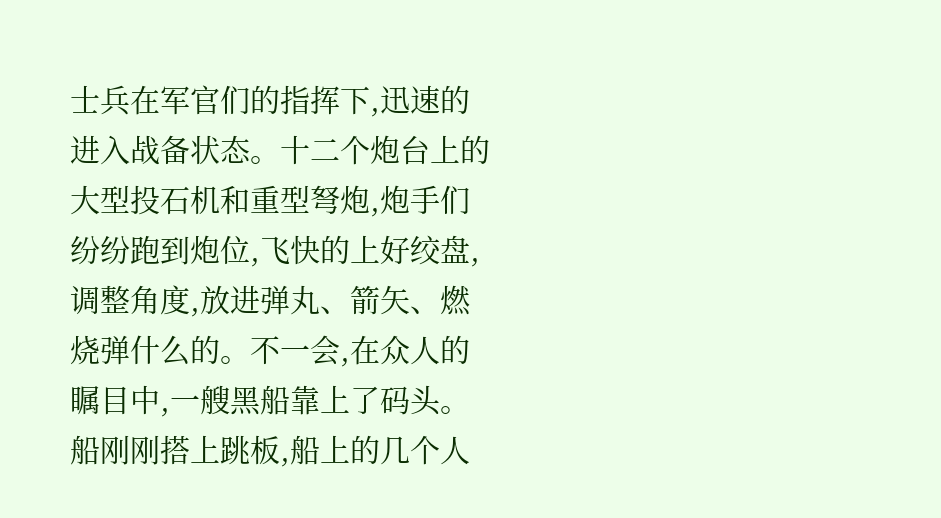士兵在军官们的指挥下,迅速的进入战备状态。十二个炮台上的大型投石机和重型弩炮,炮手们纷纷跑到炮位,飞快的上好绞盘,调整角度,放进弹丸、箭矢、燃烧弹什么的。不一会,在众人的瞩目中,一艘黑船靠上了码头。船刚刚搭上跳板,船上的几个人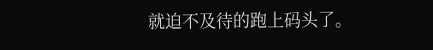就迫不及待的跑上码头了。